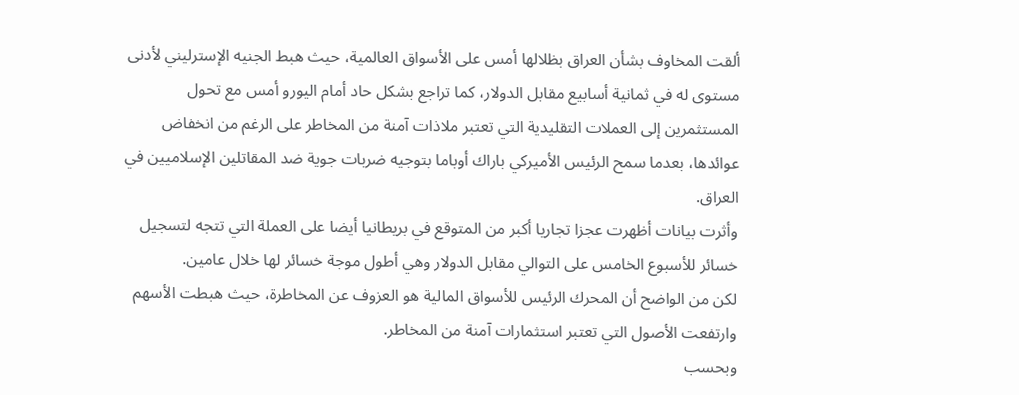ألقت المخاوف بشأن العراق بظلالها أمس على الأسواق العالمية، حيث هبط الجنيه الإسترليني لأدنى مستوى له في ثمانية أسابيع مقابل الدولار، كما تراجع بشكل حاد أمام اليورو أمس مع تحول المستثمرين إلى العملات التقليدية التي تعتبر ملاذات آمنة من المخاطر على الرغم من انخفاض عوائدها، بعدما سمح الرئيس الأميركي باراك أوباما بتوجيه ضربات جوية ضد المقاتلين الإسلاميين في العراق.
وأثرت بيانات أظهرت عجزا تجاريا أكبر من المتوقع في بريطانيا أيضا على العملة التي تتجه لتسجيل خسائر للأسبوع الخامس على التوالي مقابل الدولار وهي أطول موجة خسائر لها خلال عامين.
لكن من الواضح أن المحرك الرئيس للأسواق المالية هو العزوف عن المخاطرة، حيث هبطت الأسهم وارتفعت الأصول التي تعتبر استثمارات آمنة من المخاطر.
وبحسب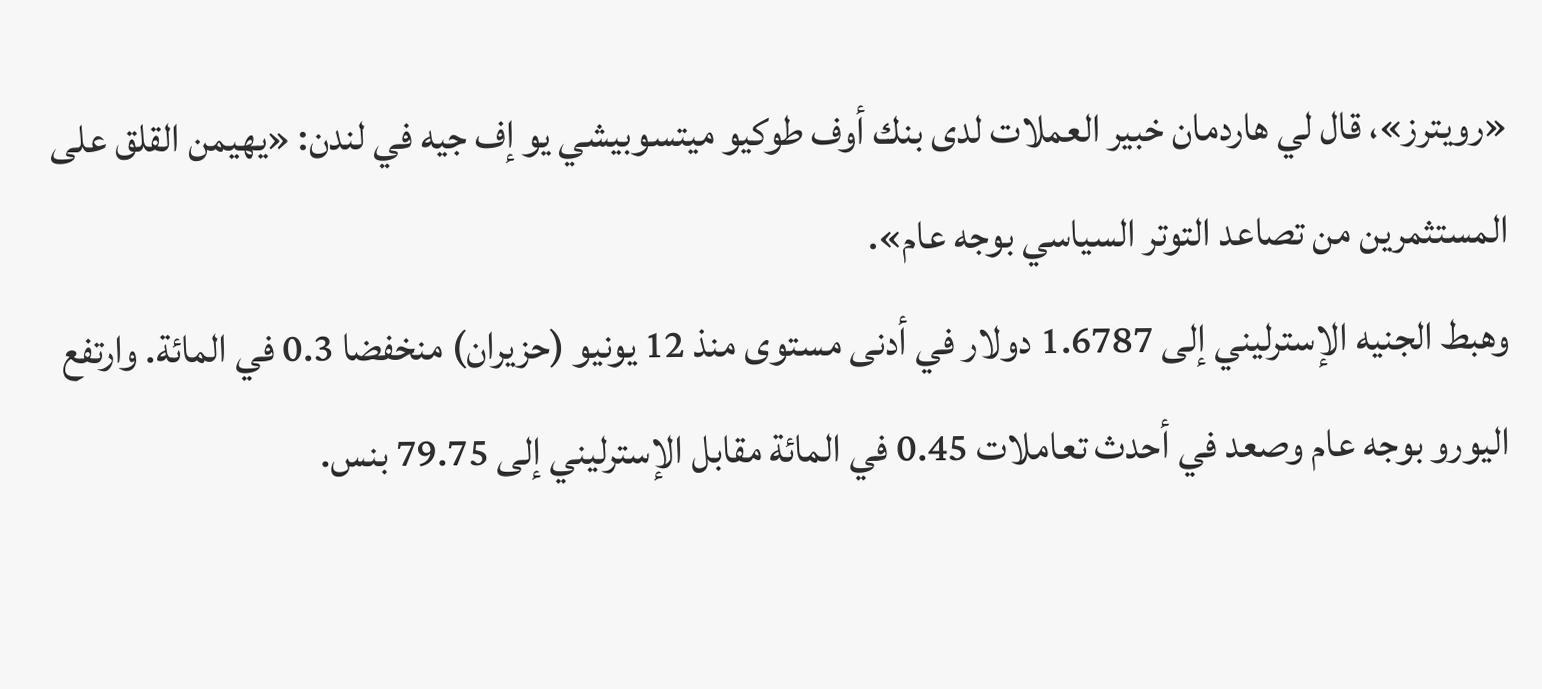«رويترز»، قال لي هاردمان خبير العملات لدى بنك أوف طوكيو ميتسوبيشي يو إف جيه في لندن: «يهيمن القلق على المستثمرين من تصاعد التوتر السياسي بوجه عام».
وهبط الجنيه الإسترليني إلى 1.6787 دولار في أدنى مستوى منذ 12 يونيو (حزيران) منخفضا 0.3 في المائة. وارتفع اليورو بوجه عام وصعد في أحدث تعاملات 0.45 في المائة مقابل الإسترليني إلى 79.75 بنس.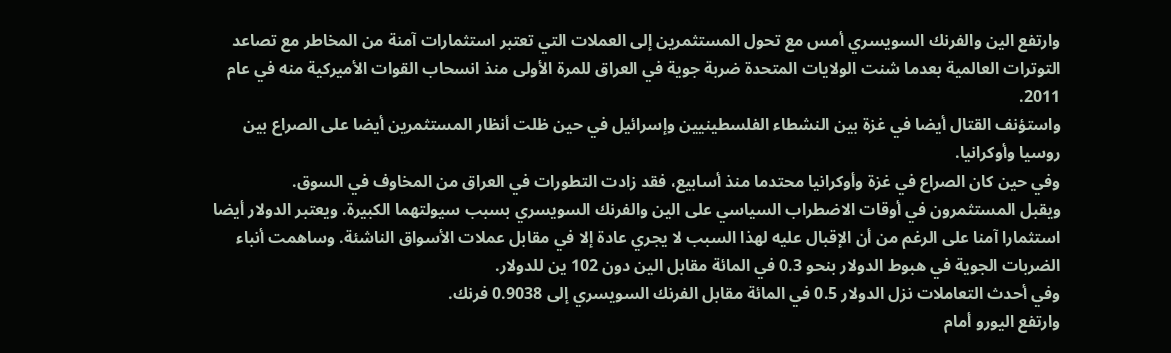وارتفع الين والفرنك السويسري أمس مع تحول المستثمرين إلى العملات التي تعتبر استثمارات آمنة من المخاطر مع تصاعد التوترات العالمية بعدما شنت الولايات المتحدة ضربة جوية في العراق للمرة الأولى منذ انسحاب القوات الأميركية منه في عام 2011.
واستؤنف القتال أيضا في غزة بين النشطاء الفلسطينيين وإسرائيل في حين ظلت أنظار المستثمرين أيضا على الصراع بين روسيا وأوكرانيا.
وفي حين كان الصراع في غزة وأوكرانيا محتدما منذ أسابيع، فقد زادت التطورات في العراق من المخاوف في السوق.
ويقبل المستثمرون في أوقات الاضطراب السياسي على الين والفرنك السويسري بسبب سيولتهما الكبيرة. ويعتبر الدولار أيضا استثمارا آمنا على الرغم من أن الإقبال عليه لهذا السبب لا يجري عادة إلا في مقابل عملات الأسواق الناشئة. وساهمت أنباء الضربات الجوية في هبوط الدولار بنحو 0.3 في المائة مقابل الين دون 102 ين للدولار.
وفي أحدث التعاملات نزل الدولار 0.5 في المائة مقابل الفرنك السويسري إلى 0.9038 فرنك.
وارتفع اليورو أمام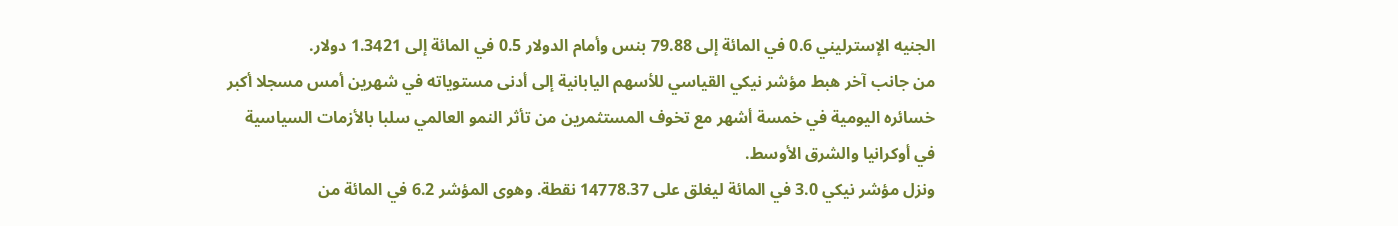الجنيه الإسترليني 0.6 في المائة إلى 79.88 بنس وأمام الدولار 0.5 في المائة إلى 1.3421 دولار.
من جانب آخر هبط مؤشر نيكي القياسي للأسهم اليابانية إلى أدنى مستوياته في شهرين أمس مسجلا أكبر خسائره اليومية في خمسة أشهر مع تخوف المستثمرين من تأثر النمو العالمي سلبا بالأزمات السياسية في أوكرانيا والشرق الأوسط.
ونزل مؤشر نيكي 3.0 في المائة ليغلق على 14778.37 نقطة. وهوى المؤشر 6.2 في المائة من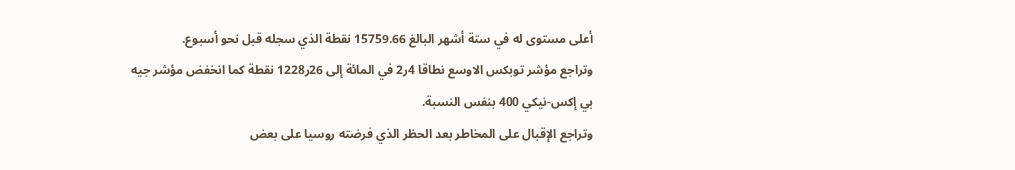أعلى مستوى له في ستة أشهر البالغ 15759.66 نقطة الذي سجله قبل نحو أسبوع.
وتراجع مؤشر توبكس الاوسع نطاقا 4ر2 في المائة إلى 26ر1228 نقطة كما انخفض مؤشر جيه بي إكس-نيكي 400 بنفس النسبة.
وتراجع الإقبال على المخاطر بعد الحظر الذي فرضته روسيا على بعض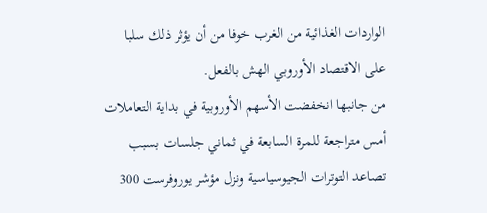الواردات الغذائية من الغرب خوفا من أن يؤثر ذلك سلبا على الاقتصاد الأوروبي الهش بالفعل.
من جانبها انخفضت الأسهم الأوروبية في بداية التعاملات أمس متراجعة للمرة السابعة في ثماني جلسات بسبب تصاعد التوترات الجيوسياسية ونزل مؤشر يوروفرست 300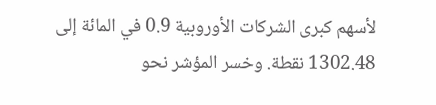لأسهم كبرى الشركات الأوروبية 0.9 في المائة إلى 1302.48 نقطة. وخسر المؤشر نحو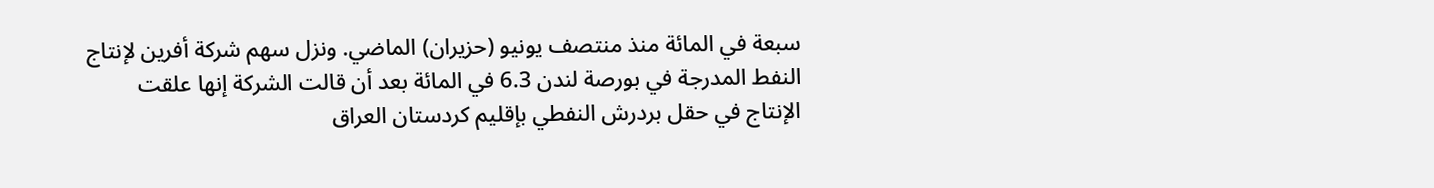سبعة في المائة منذ منتصف يونيو (حزيران) الماضي. ونزل سهم شركة أفرين لإنتاج النفط المدرجة في بورصة لندن 6.3 في المائة بعد أن قالت الشركة إنها علقت الإنتاج في حقل بردرش النفطي بإقليم كردستان العراق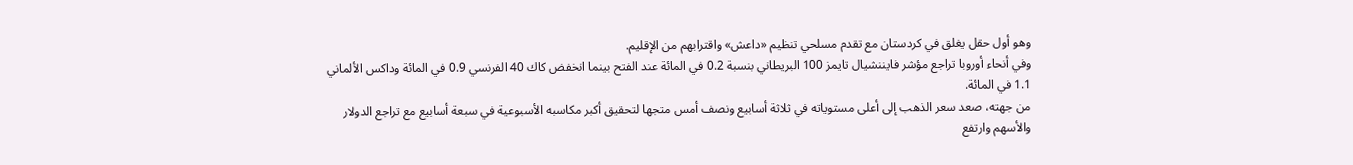وهو أول حقل يغلق في كردستان مع تقدم مسلحي تنظيم «داعش» واقترابهم من الإقليم.
وفي أنحاء أوروبا تراجع مؤشر فايننشيال تايمز 100 البريطاني بنسبة 0.2 في المائة عند الفتح بينما انخفض كاك 40 الفرنسي 0.9 في المائة وداكس الألماني 1.1 في المائة.
من جهته، صعد سعر الذهب إلى أعلى مستوياته في ثلاثة أسابيع ونصف أمس متجها لتحقيق أكبر مكاسبه الأسبوعية في سبعة أسابيع مع تراجع الدولار والأسهم وارتفع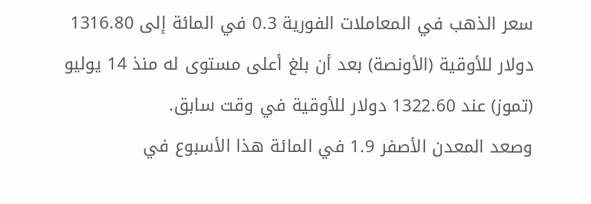سعر الذهب في المعاملات الفورية 0.3 في المائة إلى 1316.80 دولار للأوقية (الأونصة) بعد أن بلغ أعلى مستوى له منذ 14 يوليو (تموز) عند 1322.60 دولار للأوقية في وقت سابق.
وصعد المعدن الأصفر 1.9 في المائة هذا الأسبوع في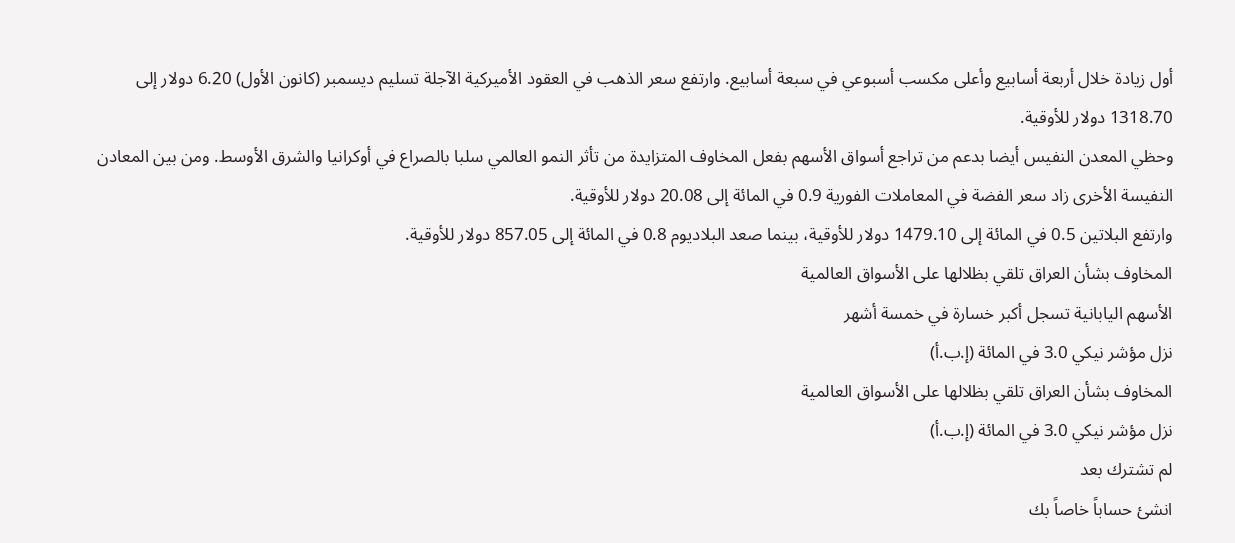أول زيادة خلال أربعة أسابيع وأعلى مكسب أسبوعي في سبعة أسابيع. وارتفع سعر الذهب في العقود الأميركية الآجلة تسليم ديسمبر (كانون الأول) 6.20 دولار إلى 1318.70 دولار للأوقية.
وحظي المعدن النفيس أيضا بدعم من تراجع أسواق الأسهم بفعل المخاوف المتزايدة من تأثر النمو العالمي سلبا بالصراع في أوكرانيا والشرق الأوسط. ومن بين المعادن النفيسة الأخرى زاد سعر الفضة في المعاملات الفورية 0.9 في المائة إلى 20.08 دولار للأوقية.
وارتفع البلاتين 0.5 في المائة إلى 1479.10 دولار للأوقية، بينما صعد البلاديوم 0.8 في المائة إلى 857.05 دولار للأوقية.
المخاوف بشأن العراق تلقي بظلالها على الأسواق العالمية
الأسهم اليابانية تسجل أكبر خسارة في خمسة أشهر
نزل مؤشر نيكي 3.0 في المائة (إ.ب.أ)
المخاوف بشأن العراق تلقي بظلالها على الأسواق العالمية
نزل مؤشر نيكي 3.0 في المائة (إ.ب.أ)
لم تشترك بعد
انشئ حساباً خاصاً بك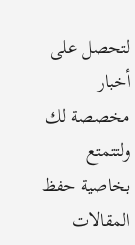لتحصل على أخبار مخصصة لك ولتتمتع بخاصية حفظ المقالات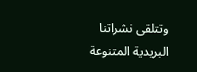وتتلقى نشراتنا البريدية المتنوعة